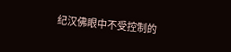纪汉佛眼中不受控制的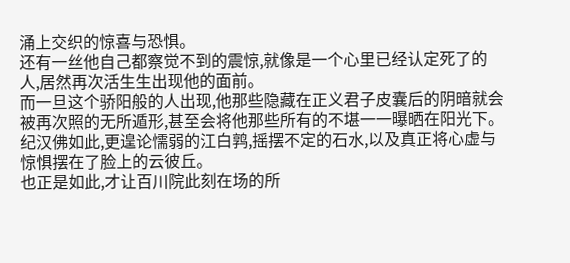涌上交织的惊喜与恐惧。
还有一丝他自己都察觉不到的震惊,就像是一个心里已经认定死了的人,居然再次活生生出现他的面前。
而一旦这个骄阳般的人出现,他那些隐藏在正义君子皮囊后的阴暗就会被再次照的无所遁形,甚至会将他那些所有的不堪一一曝晒在阳光下。
纪汉佛如此,更遑论懦弱的江白鹑,摇摆不定的石水,以及真正将心虚与惊惧摆在了脸上的云彼丘。
也正是如此,才让百川院此刻在场的所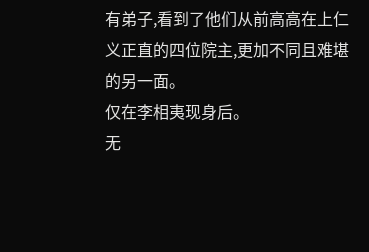有弟子,看到了他们从前高高在上仁义正直的四位院主,更加不同且难堪的另一面。
仅在李相夷现身后。
无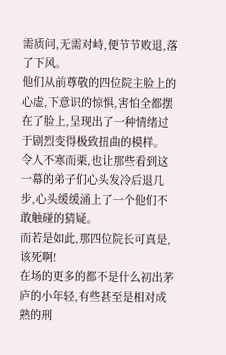需质问,无需对峙,便节节败退,落了下风。
他们从前尊敬的四位院主脸上的心虚,下意识的惊惧,害怕全都摆在了脸上,呈现出了一种情绪过于剧烈变得极致扭曲的模样。
令人不寒而栗,也让那些看到这一幕的弟子们心头发冷后退几步,心头缓缓涌上了一个他们不敢触碰的猜疑。
而若是如此,那四位院长可真是,该死啊!
在场的更多的都不是什么初出茅庐的小年轻,有些甚至是相对成熟的刑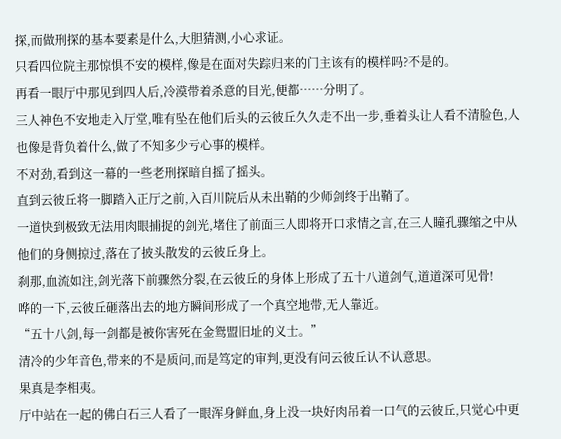探,而做刑探的基本要素是什么,大胆猜测,小心求证。
只看四位院主那惊惧不安的模样,像是在面对失踪归来的门主该有的模样吗?不是的。
再看一眼厅中那见到四人后,冷漠带着杀意的目光,便都……分明了。
三人神色不安地走入厅堂,唯有坠在他们后头的云彼丘久久走不出一步,垂着头让人看不清脸色,人也像是背负着什么,做了不知多少亏心事的模样。
不对劲,看到这一幕的一些老刑探暗自摇了摇头。
直到云彼丘将一脚踏入正厅之前,入百川院后从未出鞘的少师剑终于出鞘了。
一道快到极致无法用肉眼捕捉的剑光,堵住了前面三人即将开口求情之言,在三人瞳孔骤缩之中从他们的身侧掠过,落在了披头散发的云彼丘身上。
刹那,血流如注,剑光落下前骤然分裂,在云彼丘的身体上形成了五十八道剑气,道道深可见骨!
哗的一下,云彼丘砸落出去的地方瞬间形成了一个真空地带,无人靠近。
“五十八剑,每一剑都是被你害死在金鸳盟旧址的义士。”
清冷的少年音色,带来的不是质问,而是笃定的审判,更没有问云彼丘认不认意思。
果真是李相夷。
厅中站在一起的佛白石三人看了一眼浑身鲜血,身上没一块好肉吊着一口气的云彼丘,只觉心中更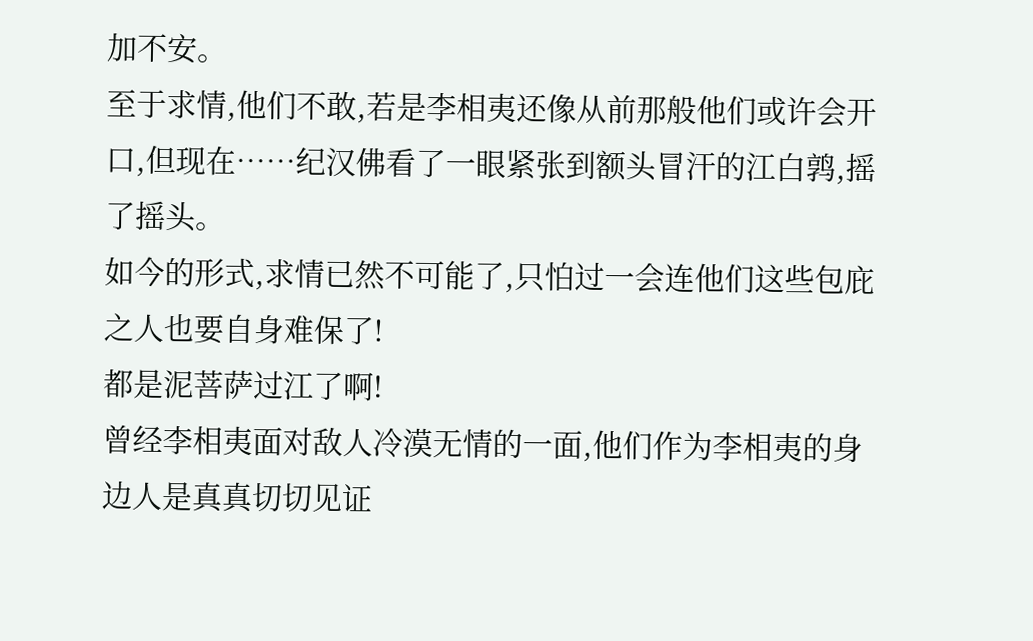加不安。
至于求情,他们不敢,若是李相夷还像从前那般他们或许会开口,但现在……纪汉佛看了一眼紧张到额头冒汗的江白鹑,摇了摇头。
如今的形式,求情已然不可能了,只怕过一会连他们这些包庇之人也要自身难保了!
都是泥菩萨过江了啊!
曾经李相夷面对敌人冷漠无情的一面,他们作为李相夷的身边人是真真切切见证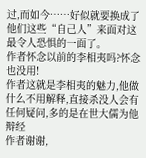过,而如今……好似就要换成了他们这些“自己人”来面对这最令人恐惧的一面了。
作者怀念以前的李相夷吗?怀念也没用!
作者这就是李相夷的魅力,他做什么不用解释,直接杀没人会有任何疑问,多的是在世大儒为他辩经
作者谢谢,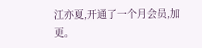江亦夏,开通了一个月会员,加更。